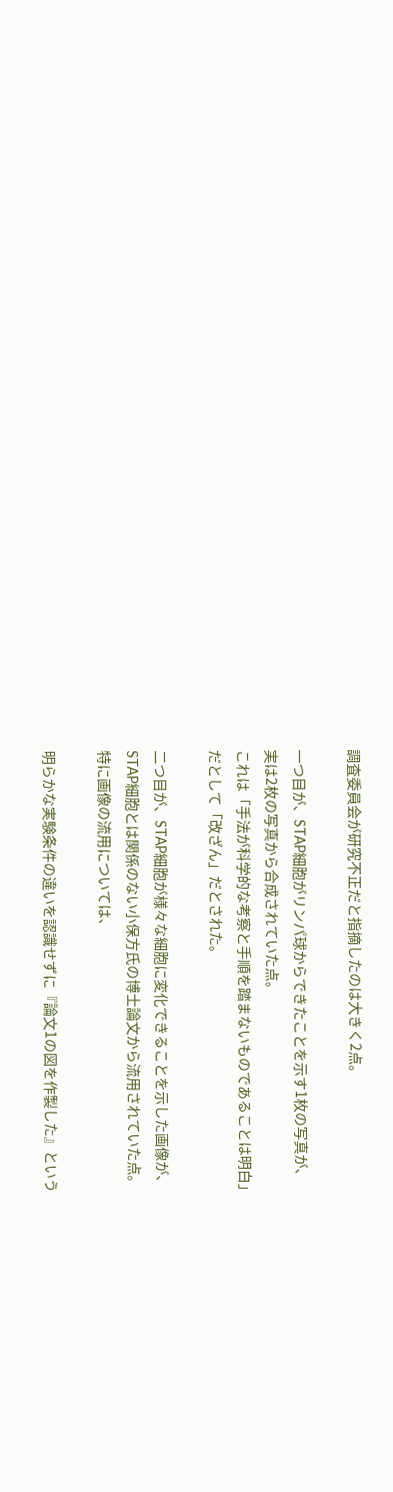調査委員会が研究不正だと指摘したのは大きく2点。

一つ目が、STAP細胞がリンパ球からできたことを示す1枚の写真が、
実は2枚の写真から合成されていた点。
これは「手法が科学的な考察と手順を踏まないものであることは明白」
だとして「改ざん」だとされた。

二つ目が、STAP細胞が様々な細胞に変化できることを示した画像が、
STAP細胞とは関係のない小保方氏の博士論文から流用されていた点。
特に画像の流用については、

明らかな実験条件の違いを認識せずに『論文1の図を作製した』という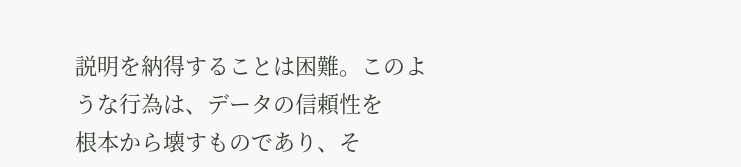説明を納得することは困難。このような行為は、データの信頼性を
根本から壊すものであり、そ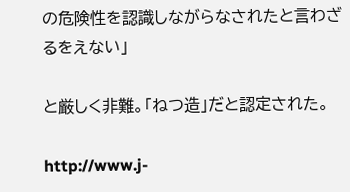の危険性を認識しながらなされたと言わざるをえない」

と厳しく非難。「ねつ造」だと認定された。

http://www.j-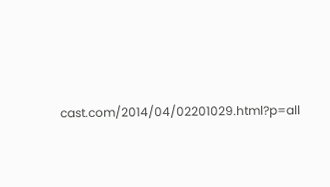cast.com/2014/04/02201029.html?p=all